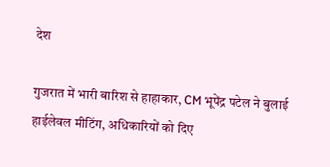देश

गुजरात में भारी बारिश से हाहाकार, CM भूपेंद्र पटेल ने बुलाई हाईलेवल मीटिंग, अधिकारियों को दिए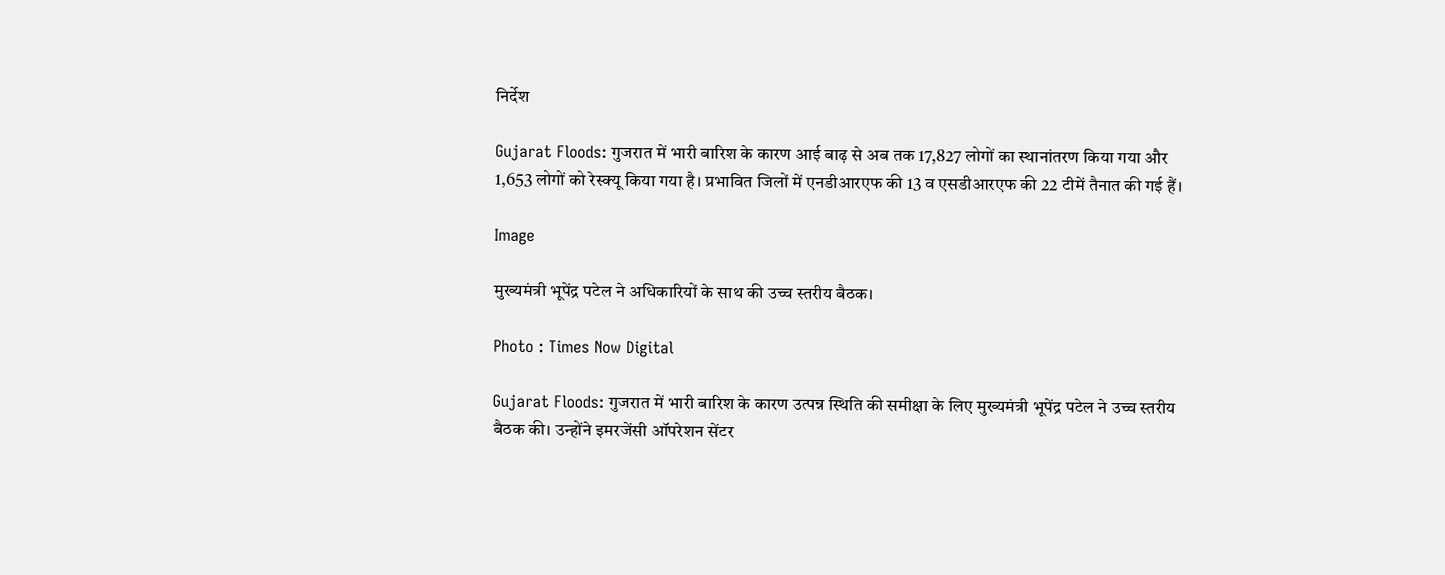निर्देश

Gujarat Floods: गुजरात में भारी बारिश के कारण आई बाढ़ से अब तक 17,827 लोगों का स्थानांतरण किया गया और 1,653 लोगों को रेस्क्यू किया गया है। प्रभावित जिलों में एनडीआरएफ की 13 व एसडीआरएफ की 22 टीमें तैनात की गई हैं।

Image

मुख्यमंत्री भूपेंद्र पटेल ने अधिकारियों के साथ की उच्च स्तरीय बैठक।

Photo : Times Now Digital

Gujarat Floods: गुजरात में भारी बारिश के कारण उत्पन्न स्थिति की समीक्षा के लिए मुख्यमंत्री भूपेंद्र पटेल ने उच्च स्तरीय बैठक की। उन्होंने इमरजेंसी ऑपरेशन सेंटर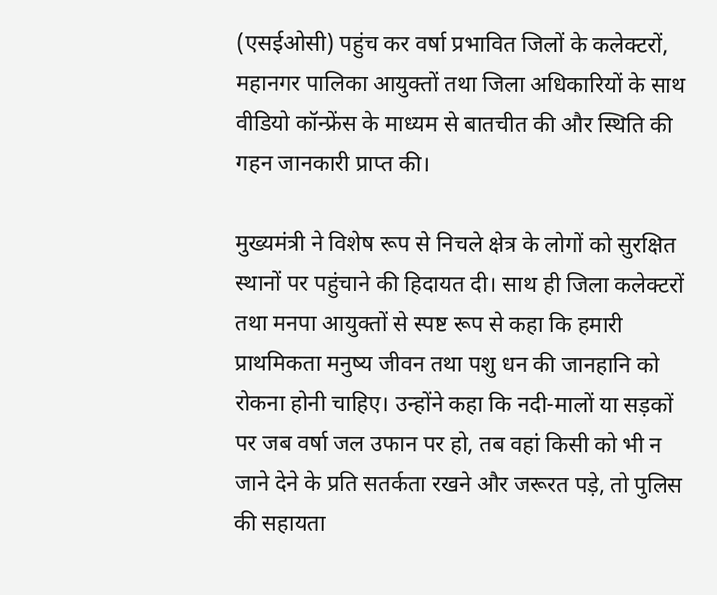(एसईओसी) पहुंच कर वर्षा प्रभावित जिलों के कलेक्टरों, महानगर पालिका आयुक्तों तथा जिला अधिकारियों के साथ वीडियो कॉन्फ्रेंस के माध्यम से बातचीत की और स्थिति की गहन जानकारी प्राप्त की।

मुख्यमंत्री ने विशेष रूप से निचले क्षेत्र के लोगों को सुरक्षित स्थानों पर पहुंचाने की हिदायत दी। साथ ही जिला कलेक्टरों तथा मनपा आयुक्तों से स्पष्ट रूप से कहा कि हमारी प्राथमिकता मनुष्य जीवन तथा पशु धन की जानहानि को रोकना होनी चाहिए। उन्होंने कहा कि नदी-मालों या सड़कों पर जब वर्षा जल उफान पर हो, तब वहां किसी को भी न जाने देने के प्रति सतर्कता रखने और जरूरत पड़े, तो पुलिस की सहायता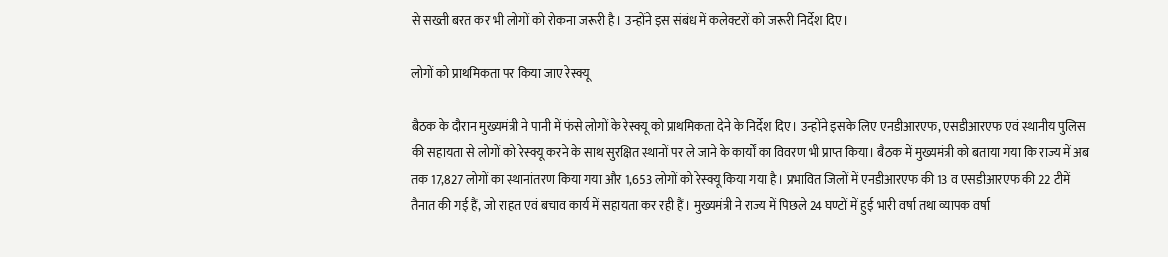से सख्ती बरत कर भी लोगों को रोकना जरूरी है। उन्होंने इस संबंध में कलेक्टरों को जरूरी निर्देश दिए।

लोगों को प्राथमिकता पर किया जाए रेस्क्यू

बैठक के दौरान मुख्यमंत्री ने पानी में फंसे लोगों के रेस्क्यू को प्राथमिकता देने के निर्देश दिए। उन्होंने इसके लिए एनडीआरएफ, एसडीआरएफ एवं स्थानीय पुलिस की सहायता से लोगों को रेस्क्यू करने के साथ सुरक्षित स्थानों पर ले जाने के कार्यों का विवरण भी प्राप्त किया। बैठक में मुख्यमंत्री को बताया गया कि राज्य में अब तक 17,827 लोगों का स्थानांतरण किया गया और 1,653 लोगों को रेस्क्यू किया गया है। प्रभावित जिलों में एनडीआरएफ की 13 व एसडीआरएफ की 22 टीमें तैनात की गई हैं, जो राहत एवं बचाव कार्य में सहायता कर रही हैं। मुख्यमंत्री ने राज्य में पिछले 24 घण्टों में हुई भारी वर्षा तथा व्यापक वर्षा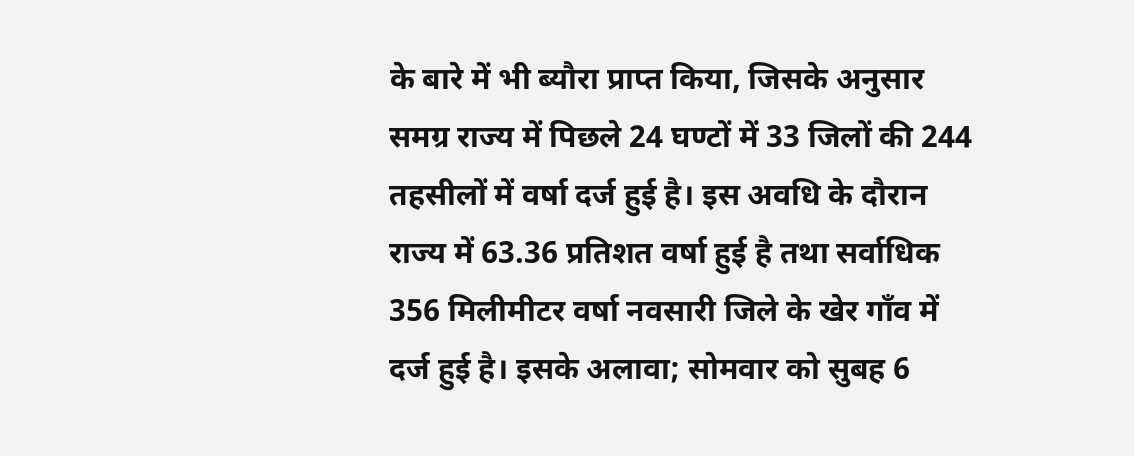के बारे में भी ब्यौरा प्राप्त किया, जिसके अनुसार समग्र राज्य में पिछले 24 घण्टों में 33 जिलों की 244 तहसीलों में वर्षा दर्ज हुई है। इस अवधि के दौरान राज्य में 63.36 प्रतिशत वर्षा हुई है तथा सर्वाधिक 356 मिलीमीटर वर्षा नवसारी जिले के खेर गाँव में दर्ज हुई है। इसके अलावा; सोमवार को सुबह 6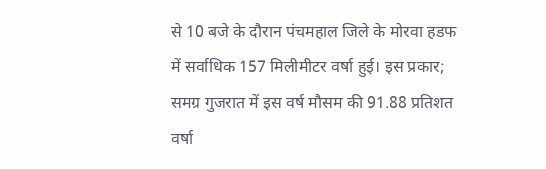से 10 बजे के दौरान पंचमहाल जिले के मोरवा हडफ में सर्वाधिक 157 मिलीमीटर वर्षा हुई। इस प्रकार; समग्र गुजरात में इस वर्ष मौसम की 91.88 प्रतिशत वर्षा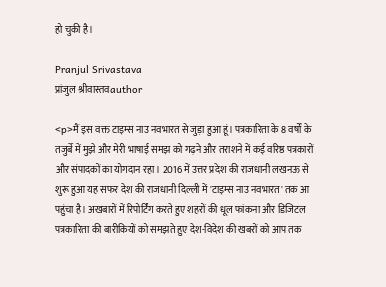हो चुकी है।

Pranjul Srivastava
प्रांजुल श्रीवास्तवauthor

<p>मैं इस वक्त टाइम्स नाउ नवभारत से जुड़ा हुआ हूं। पत्रकारिता के 8 वर्षों के तजुर्बे में मुझे और मेरी भाषाई समझ को गढ़ने और तराशने में कई वरिष्ठ पत्रकारों और संपादकों का योगदान रहा। 2016 में उत्तर प्रदेश की राजधानी लखनऊ से शुरू हुआ यह सफर देश की राजधानी दिल्ली में 'टाइम्स नाउ नवभारत' तक आ पहुंचा है। अखबारों में रिपोर्टिंग करते हुए शहरों की धूल फांकना और डिजिटल पत्रकारिता की बारीकियों को समझते हुए देश-विदेश की खबरों को आप तक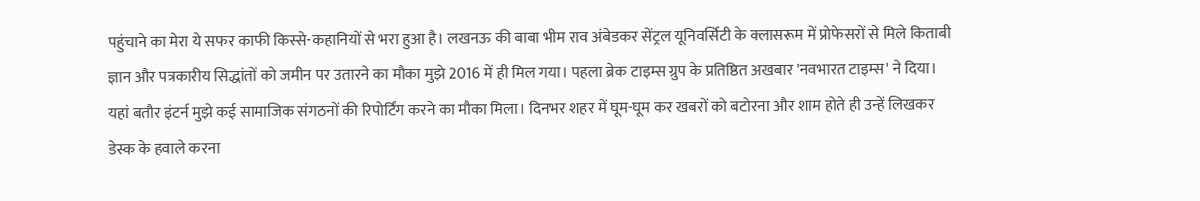पहुंचाने का मेरा ये सफर काफी किस्से-कहानियों से भरा हुआ है। लखनऊ की बाबा भीम राव अंबेडकर सेंट्रल यूनिवर्सिटी के क्लासरूम में प्रोफेसरों से मिले किताबी ज्ञान और पत्रकारीय सिद्धांतों को जमीन पर उतारने का मौका मुझे 2016 में ही मिल गया। पहला ब्रेक टाइम्स ग्रुप के प्रतिष्ठित अखबार 'नवभारत टाइम्स' ने दिया। यहां बतौर इंटर्न मुझे कई सामाजिक संगठनों की रिपोर्टिंग करने का मौका मिला। दिनभर शहर में घूम-घूम कर खबरों को बटोरना और शाम होते ही उन्हें लिखकर डेस्क के हवाले करना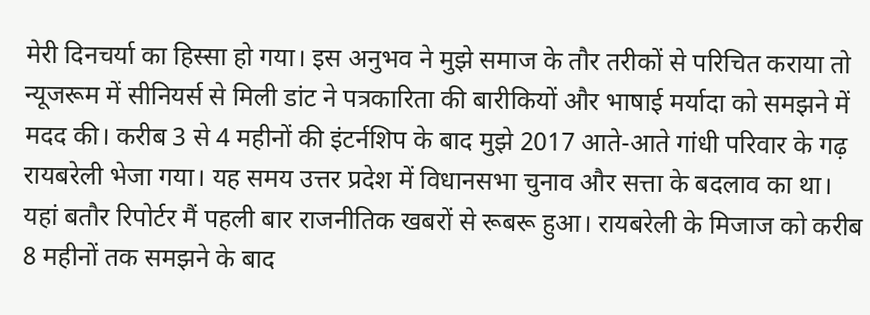मेरी दिनचर्या का हिस्सा हो गया। इस अनुभव ने मुझे समाज के तौर तरीकों से परिचित कराया तो न्यूजरूम में सीनियर्स से मिली डांट ने पत्रकारिता की बारीकियों और भाषाई मर्यादा को समझने में मदद की। करीब 3 से 4 महीनों की इंटर्नशिप के बाद मुझे 2017 आते-आते गांधी परिवार के गढ़ रायबरेली भेजा गया। यह समय उत्तर प्रदेश में विधानसभा चुनाव और सत्ता के बदलाव का था। यहां बतौर रिपोर्टर मैं पहली बार राजनीतिक खबरों से रूबरू हुआ। रायबरेली के मिजाज को करीब 8 महीनों तक समझने के बाद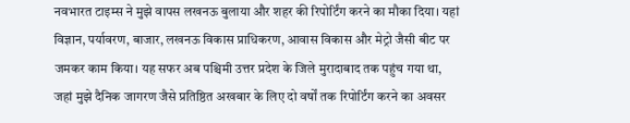नवभारत टाइम्स ने मुझे वापस लखनऊ बुलाया और शहर की रिपोर्टिंग करने का मौका दिया। यहां विज्ञान, पर्यावरण, बाजार, लखनऊ विकास प्राधिकरण, आवास विकास और मेट्रो जैसी बीट पर जमकर काम किया। यह सफर अब पश्चिमी उत्तर प्रदेश के जिले मुरादाबाद तक पहुंच गया था, जहां मुझे दैनिक जागरण जैसे प्रतिष्ठित अखबार के लिए दो वर्षों तक रिपोर्टिंग करने का अवसर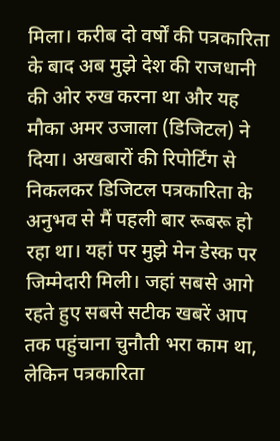मिला। करीब दो वर्षों की पत्रकारिता के बाद अब मुझे देश की राजधानी की ओर रुख करना था और यह मौका अमर उजाला (डिजिटल) ने दिया। अखबारों की रिपोर्टिंग से निकलकर डिजिटल पत्रकारिता के अनुभव से मैं पहली बार रूबरू हो रहा था। यहां पर मुझे मेन डेस्क पर जिम्मेदारी मिली। जहां सबसे आगे रहते हुए सबसे सटीक खबरें आप तक पहुंचाना चुनौती भरा काम था, लेकिन पत्रकारिता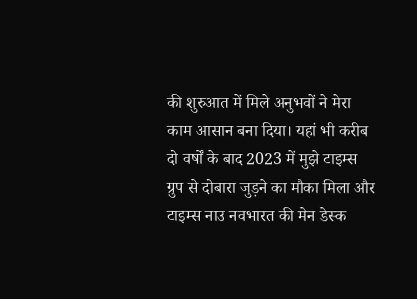की शुरुआत में मिले अनुभवों ने मेरा काम आसान बना दिया। यहां भी करीब दो वर्षों के बाद 2023 में मुझे टाइम्स ग्रुप से दोबारा जुड़ने का मौका मिला और टाइम्स नाउ नवभारत की मेन डेस्क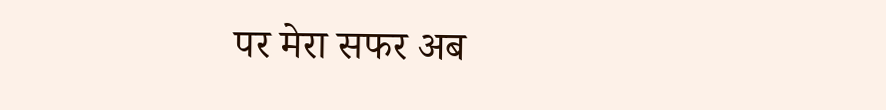पर मेरा सफर अब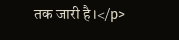तक जारी है।</p>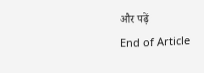और पढ़ें
End of Article